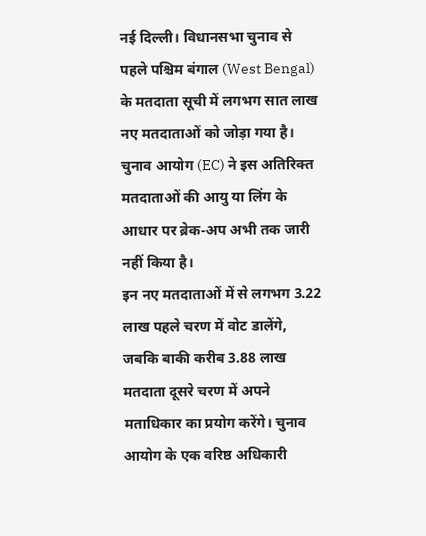नई दिल्ली। विधानसभा चुनाव से पहले पश्चिम बंगाल (West Bengal) के मतदाता सूची में लगभग सात लाख नए मतदाताओं को जोड़ा गया है। चुनाव आयोग (EC) ने इस अतिरिक्त मतदाताओं की आयु या लिंग के आधार पर ब्रेक-अप अभी तक जारी नहीं किया है।
इन नए मतदाताओं में से लगभग 3.22 लाख पहले चरण में वोट डालेंगे, जबकि बाकी करीब 3.88 लाख मतदाता दूसरे चरण में अपने मताधिकार का प्रयोग करेंगे। चुनाव आयोग के एक वरिष्ठ अधिकारी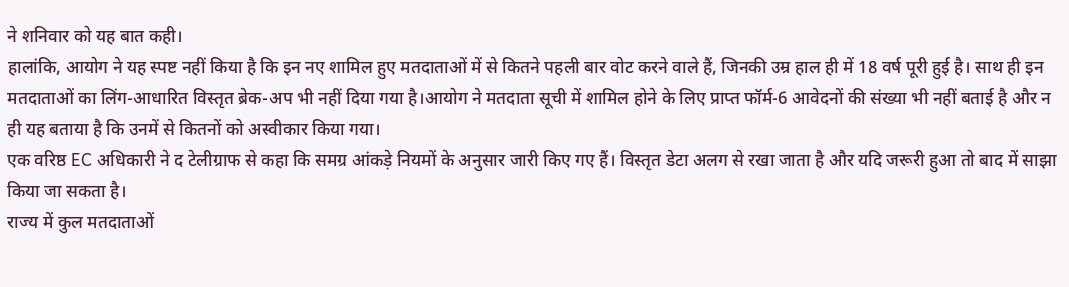ने शनिवार को यह बात कही।
हालांकि, आयोग ने यह स्पष्ट नहीं किया है कि इन नए शामिल हुए मतदाताओं में से कितने पहली बार वोट करने वाले हैं, जिनकी उम्र हाल ही में 18 वर्ष पूरी हुई है। साथ ही इन मतदाताओं का लिंग-आधारित विस्तृत ब्रेक-अप भी नहीं दिया गया है।आयोग ने मतदाता सूची में शामिल होने के लिए प्राप्त फॉर्म-6 आवेदनों की संख्या भी नहीं बताई है और न ही यह बताया है कि उनमें से कितनों को अस्वीकार किया गया।
एक वरिष्ठ EC अधिकारी ने द टेलीग्राफ से कहा कि समग्र आंकड़े नियमों के अनुसार जारी किए गए हैं। विस्तृत डेटा अलग से रखा जाता है और यदि जरूरी हुआ तो बाद में साझा किया जा सकता है।
राज्य में कुल मतदाताओं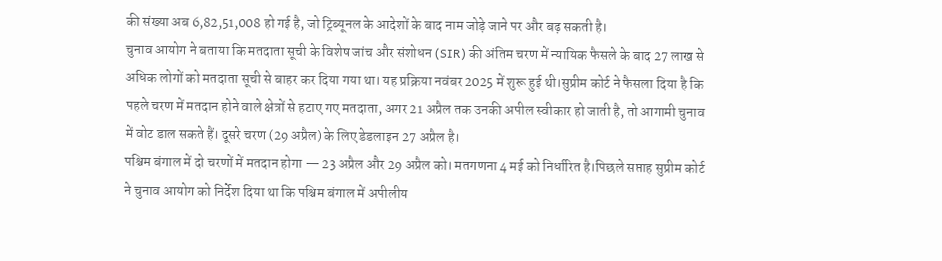की संख्या अब 6,82,51,008 हो गई है, जो ट्रिब्यूनल के आदेशों के बाद नाम जोड़े जाने पर और बढ़ सकती है।
चुनाव आयोग ने बताया कि मतदाता सूची के विशेष जांच और संशोधन (SIR) की अंतिम चरण में न्यायिक फैसले के बाद 27 लाख से अधिक लोगों को मतदाता सूची से बाहर कर दिया गया था। यह प्रक्रिया नवंबर 2025 में शुरू हुई थी।सुप्रीम कोर्ट ने फैसला दिया है कि पहले चरण में मतदान होने वाले क्षेत्रों से हटाए गए मतदाता, अगर 21 अप्रैल तक उनकी अपील स्वीकार हो जाती है, तो आगामी चुनाव में वोट डाल सकते हैं। दूसरे चरण (29 अप्रैल) के लिए डेडलाइन 27 अप्रैल है।
पश्चिम बंगाल में दो चरणों में मतदान होगा — 23 अप्रैल और 29 अप्रैल को। मतगणना 4 मई को निर्धारित है।पिछले सप्ताह सुप्रीम कोर्ट ने चुनाव आयोग को निर्देश दिया था कि पश्चिम बंगाल में अपीलीय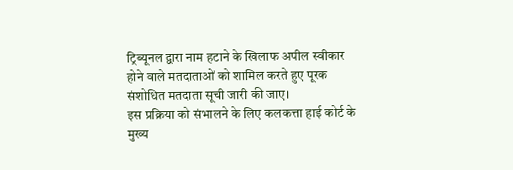ट्रिब्यूनल द्वारा नाम हटाने के खिलाफ अपील स्वीकार होने वाले मतदाताओं को शामिल करते हुए पूरक संशोधित मतदाता सूची जारी की जाए।
इस प्रक्रिया को संभालने के लिए कलकत्ता हाई कोर्ट के मुख्य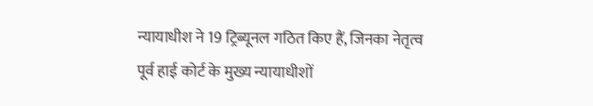न्यायाधीश ने 19 ट्रिब्यूनल गठित किए हैं, जिनका नेतृत्व पूर्व हाई कोर्ट के मुख्य न्यायाधीशों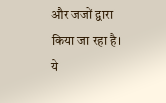और जजों द्वारा किया जा रहा है। ये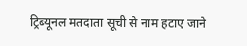ट्रिब्यूनल मतदाता सूची से नाम हटाए जाने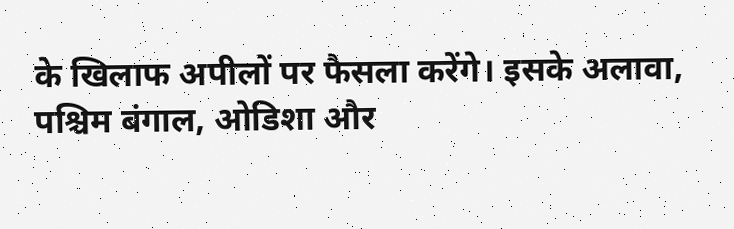के खिलाफ अपीलों पर फैसला करेंगे। इसके अलावा, पश्चिम बंगाल, ओडिशा और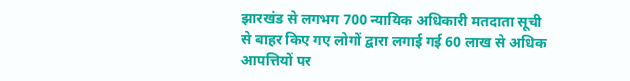झारखंड से लगभग 700 न्यायिक अधिकारी मतदाता सूची से बाहर किए गए लोगों द्वारा लगाई गई 60 लाख से अधिक आपत्तियों पर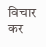विचार कर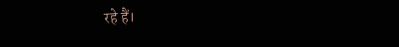रहे हैं।